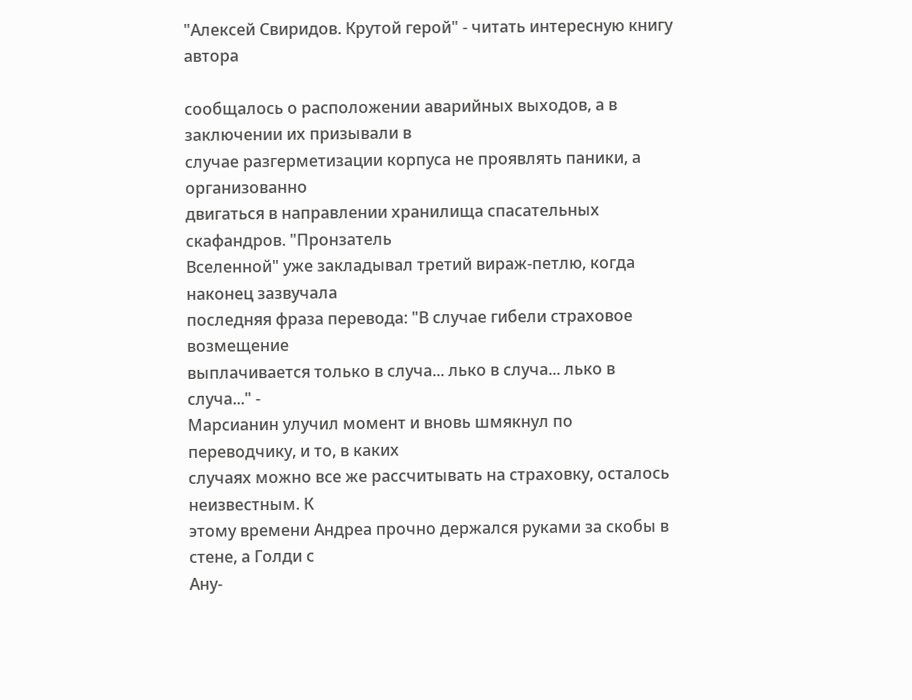"Алексей Свиридов. Крутой герой" - читать интересную книгу автора

сообщалось о расположении аварийных выходов, а в заключении их призывали в
случае разгерметизации корпуса не проявлять паники, а организованно
двигаться в направлении хранилища спасательных скафандров. "Пронзатель
Вселенной" уже закладывал третий вираж-петлю, когда наконец зазвучала
последняя фраза перевода: "В случае гибели страховое возмещение
выплачивается только в случа... лько в случа... лько в случа..." -
Марсианин улучил момент и вновь шмякнул по переводчику, и то, в каких
случаях можно все же рассчитывать на страховку, осталось неизвестным. К
этому времени Андреа прочно держался руками за скобы в стене, а Голди с
Ану-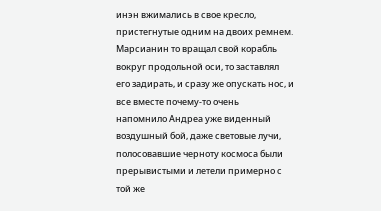инэн вжимались в свое кресло, пристегнутые одним на двоих ремнем.
Марсианин то вращал свой корабль вокруг продольной оси, то заставлял
его задирать, и сразу же опускать нос, и все вместе почему-то очень
напомнило Андреа уже виденный воздушный бой, даже световые лучи,
полосовавшие черноту космоса были прерывистыми и летели примерно с той же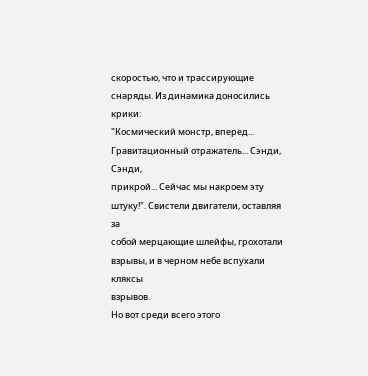скоростью, что и трассирующие снаряды. Из динамика доносились крики:
"Космический монстр, вперед... Гравитационный отражатель... Сэнди, Сэнди,
прикрой... Сейчас мы накроем эту штуку!". Свистели двигатели, оставляя за
собой мерцающие шлейфы, грохотали взрывы, и в черном небе вспухали кляксы
взрывов.
Но вот среди всего этого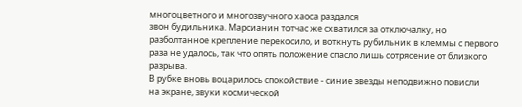многоцветного и многозвучного хаоса раздался
звон будильника. Марсианин тотчас же схватился за отключалку, но
разболтанное крепление перекосило, и воткнуть рубильник в клеммы с первого
раза не удалось, так что опять положение спасло лишь сотрясение от близкого
разрыва.
В рубке вновь воцарилось спокойствие - синие звезды неподвижно повисли
на экране, звуки космической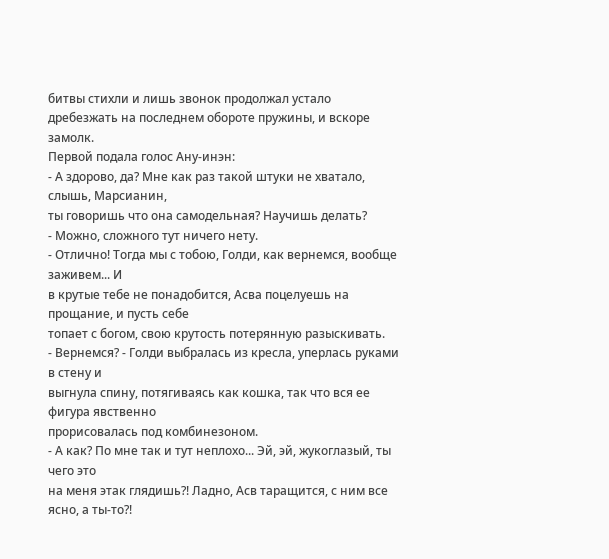битвы стихли и лишь звонок продолжал устало
дребезжать на последнем обороте пружины, и вскоре замолк.
Первой подала голос Ану-инэн:
- А здорово, да? Мне как раз такой штуки не хватало, слышь, Марсианин,
ты говоришь что она самодельная? Научишь делать?
- Можно, сложного тут ничего нету.
- Отлично! Тогда мы с тобою, Голди, как вернемся, вообще заживем... И
в крутые тебе не понадобится, Асва поцелуешь на прощание, и пусть себе
топает с богом, свою крутость потерянную разыскивать.
- Вернемся? - Голди выбралась из кресла, уперлась руками в стену и
выгнула спину, потягиваясь как кошка, так что вся ее фигура явственно
прорисовалась под комбинезоном.
- А как? По мне так и тут неплохо... Эй, эй, жукоглазый, ты чего это
на меня этак глядишь?! Ладно, Асв таращится, с ним все ясно, а ты-то?!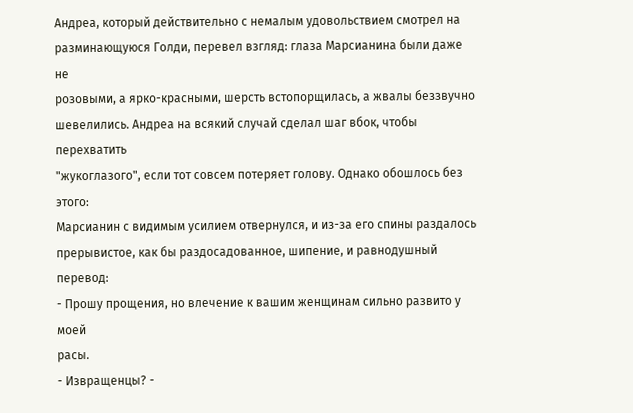Андреа, который действительно с немалым удовольствием смотрел на
разминающуюся Голди, перевел взгляд: глаза Марсианина были даже не
розовыми, а ярко-красными, шерсть встопорщилась, а жвалы беззвучно
шевелились. Андреа на всякий случай сделал шаг вбок, чтобы перехватить
"жукоглазого", если тот совсем потеряет голову. Однако обошлось без этого:
Марсианин с видимым усилием отвернулся, и из-за его спины раздалось
прерывистое, как бы раздосадованное, шипение, и равнодушный перевод:
- Прошу прощения, но влечение к вашим женщинам сильно развито у моей
расы.
- Извращенцы? -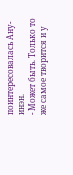поинтересовалась Ану-инэн.
- Может быть. Только то же самое творится и у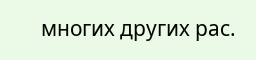многих других рас.